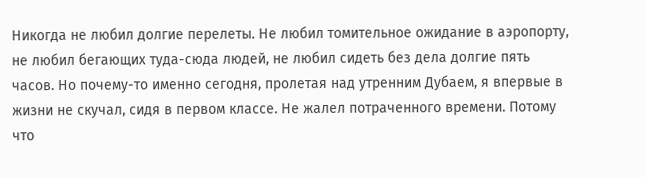Никогда не любил долгие перелеты. Не любил томительное ожидание в аэропорту, не любил бегающих туда-сюда людей, не любил сидеть без дела долгие пять часов. Но почему-то именно сегодня, пролетая над утренним Дубаем, я впервые в жизни не скучал, сидя в первом классе. Не жалел потраченного времени. Потому что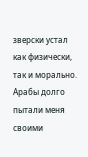зверски устал как физически, так и морально. Арабы долго пытали меня своими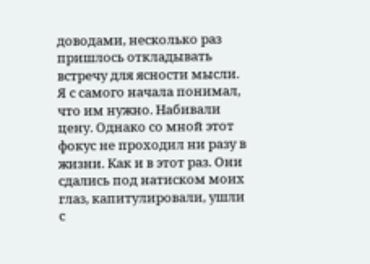доводами, несколько раз пришлось откладывать встречу для ясности мысли. Я с самого начала понимал, что им нужно. Набивали цену. Однако со мной этот фокус не проходил ни разу в жизни. Как и в этот раз. Они сдались под натиском моих глаз, капитулировали, ушли с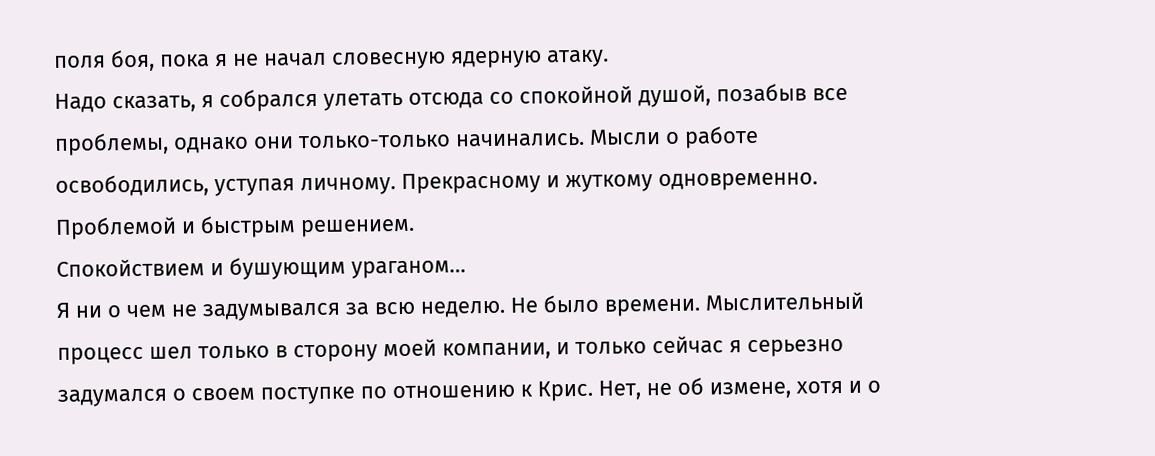поля боя, пока я не начал словесную ядерную атаку.
Надо сказать, я собрался улетать отсюда со спокойной душой, позабыв все проблемы, однако они только-только начинались. Мысли о работе освободились, уступая личному. Прекрасному и жуткому одновременно. Проблемой и быстрым решением.
Спокойствием и бушующим ураганом…
Я ни о чем не задумывался за всю неделю. Не было времени. Мыслительный процесс шел только в сторону моей компании, и только сейчас я серьезно задумался о своем поступке по отношению к Крис. Нет, не об измене, хотя и о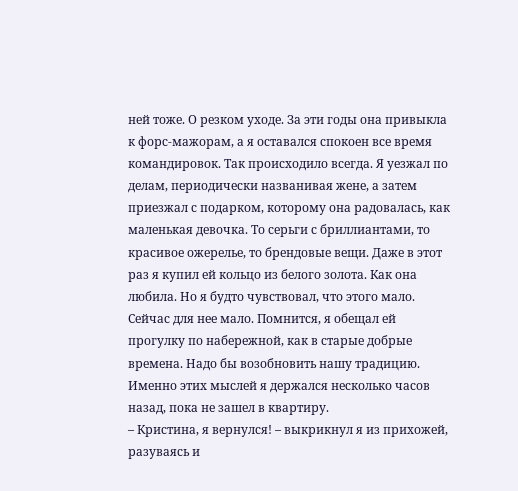ней тоже. О резком уходе. За эти годы она привыкла к форс-мажорам, а я оставался спокоен все время командировок. Так происходило всегда. Я уезжал по делам, периодически названивая жене, а затем приезжал с подарком, которому она радовалась, как маленькая девочка. То серьги с бриллиантами, то красивое ожерелье, то брендовые вещи. Даже в этот раз я купил ей кольцо из белого золота. Как она любила. Но я будто чувствовал, что этого мало. Сейчас для нее мало. Помнится, я обещал ей прогулку по набережной, как в старые добрые времена. Надо бы возобновить нашу традицию.
Именно этих мыслей я держался несколько часов назад, пока не зашел в квартиру.
– Кристина, я вернулся! – выкрикнул я из прихожей, разуваясь и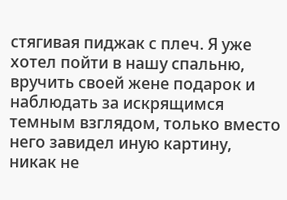стягивая пиджак с плеч. Я уже хотел пойти в нашу спальню, вручить своей жене подарок и наблюдать за искрящимся темным взглядом, только вместо него завидел иную картину, никак не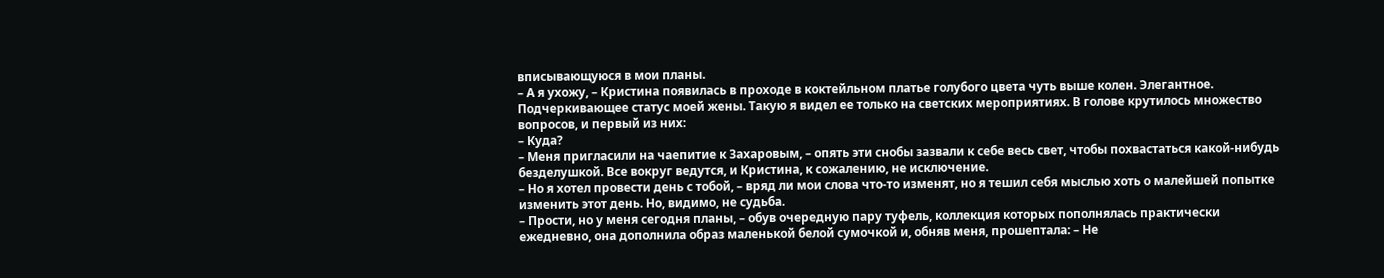вписывающуюся в мои планы.
– А я ухожу, – Кристина появилась в проходе в коктейльном платье голубого цвета чуть выше колен. Элегантное. Подчеркивающее статус моей жены. Такую я видел ее только на светских мероприятиях. В голове крутилось множество вопросов, и первый из них:
– Куда?
– Меня пригласили на чаепитие к Захаровым, – опять эти снобы зазвали к себе весь свет, чтобы похвастаться какой-нибудь безделушкой. Все вокруг ведутся, и Кристина, к сожалению, не исключение.
– Но я хотел провести день с тобой, – вряд ли мои слова что-то изменят, но я тешил себя мыслью хоть о малейшей попытке изменить этот день. Но, видимо, не судьба.
– Прости, но у меня сегодня планы, – обув очередную пару туфель, коллекция которых пополнялась практически ежедневно, она дополнила образ маленькой белой сумочкой и, обняв меня, прошептала: – Не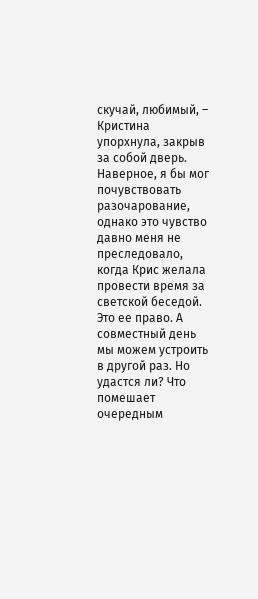скучай, любимый, – Кристина упорхнула, закрыв за собой дверь.
Наверное, я бы мог почувствовать разочарование, однако это чувство давно меня не преследовало, когда Крис желала провести время за светской беседой. Это ее право. А совместный день мы можем устроить в другой раз. Но удастся ли? Что помешает очередным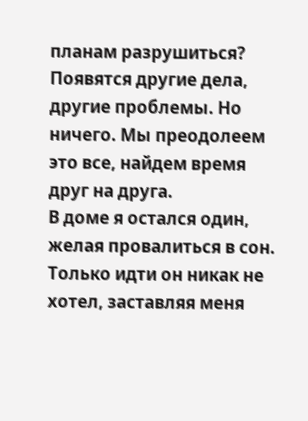планам разрушиться? Появятся другие дела, другие проблемы. Но ничего. Мы преодолеем это все, найдем время друг на друга.
В доме я остался один, желая провалиться в сон. Только идти он никак не хотел, заставляя меня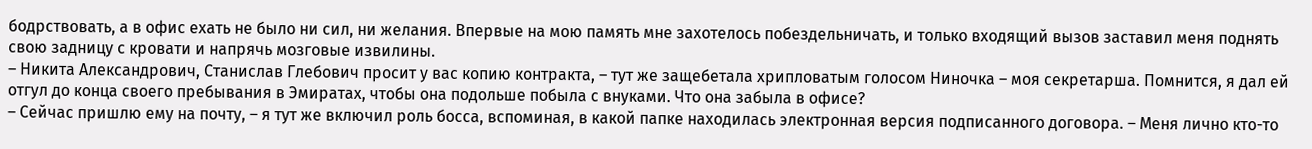бодрствовать, а в офис ехать не было ни сил, ни желания. Впервые на мою память мне захотелось побездельничать, и только входящий вызов заставил меня поднять свою задницу с кровати и напрячь мозговые извилины.
– Никита Александрович, Станислав Глебович просит у вас копию контракта, – тут же защебетала хрипловатым голосом Ниночка – моя секретарша. Помнится, я дал ей отгул до конца своего пребывания в Эмиратах, чтобы она подольше побыла с внуками. Что она забыла в офисе?
– Сейчас пришлю ему на почту, – я тут же включил роль босса, вспоминая, в какой папке находилась электронная версия подписанного договора. – Меня лично кто-то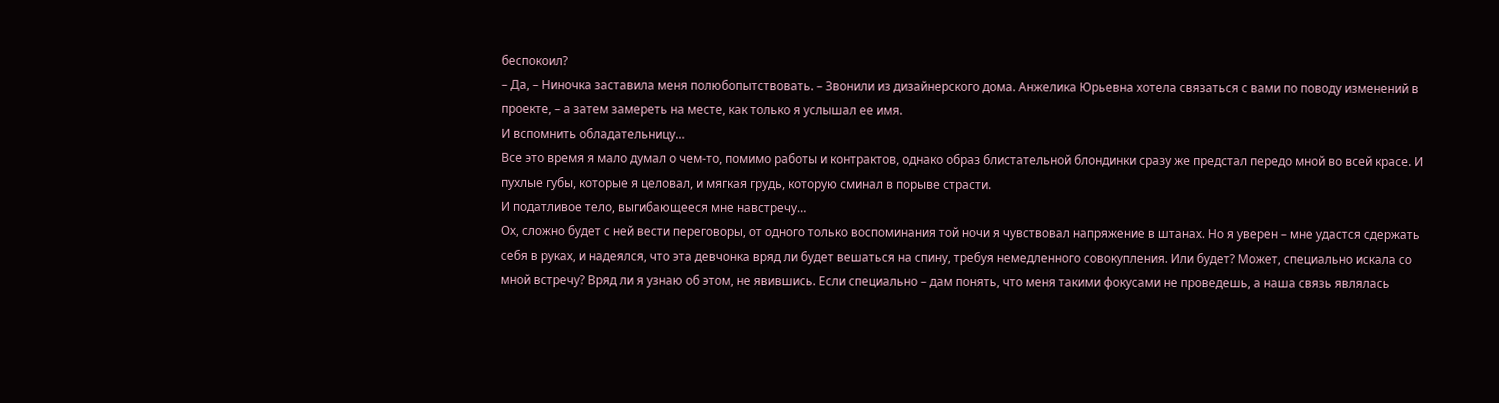беспокоил?
– Да, – Ниночка заставила меня полюбопытствовать. – Звонили из дизайнерского дома. Анжелика Юрьевна хотела связаться с вами по поводу изменений в проекте, – а затем замереть на месте, как только я услышал ее имя.
И вспомнить обладательницу…
Все это время я мало думал о чем-то, помимо работы и контрактов, однако образ блистательной блондинки сразу же предстал передо мной во всей красе. И пухлые губы, которые я целовал, и мягкая грудь, которую сминал в порыве страсти.
И податливое тело, выгибающееся мне навстречу…
Ох, сложно будет с ней вести переговоры, от одного только воспоминания той ночи я чувствовал напряжение в штанах. Но я уверен – мне удастся сдержать себя в руках, и надеялся, что эта девчонка вряд ли будет вешаться на спину, требуя немедленного совокупления. Или будет? Может, специально искала со мной встречу? Вряд ли я узнаю об этом, не явившись. Если специально – дам понять, что меня такими фокусами не проведешь, а наша связь являлась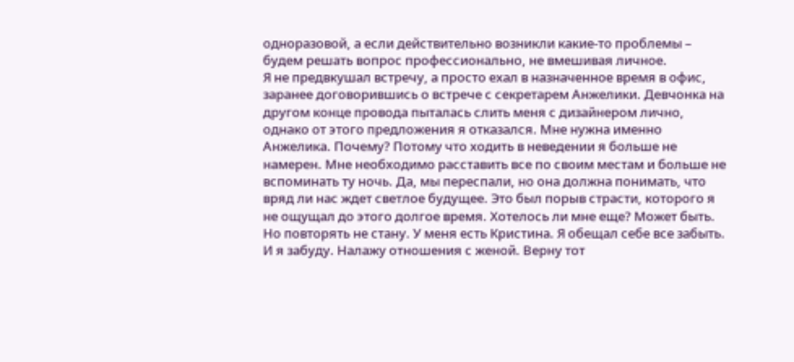одноразовой, а если действительно возникли какие-то проблемы – будем решать вопрос профессионально, не вмешивая личное.
Я не предвкушал встречу, а просто ехал в назначенное время в офис, заранее договорившись о встрече с секретарем Анжелики. Девчонка на другом конце провода пыталась слить меня с дизайнером лично, однако от этого предложения я отказался. Мне нужна именно Анжелика. Почему? Потому что ходить в неведении я больше не намерен. Мне необходимо расставить все по своим местам и больше не вспоминать ту ночь. Да, мы переспали, но она должна понимать, что вряд ли нас ждет светлое будущее. Это был порыв страсти, которого я не ощущал до этого долгое время. Хотелось ли мне еще? Может быть. Но повторять не стану. У меня есть Кристина. Я обещал себе все забыть. И я забуду. Налажу отношения с женой. Верну тот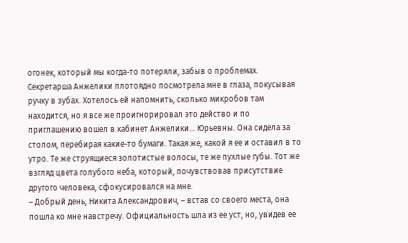огонек, который мы когда-то потеряли, забыв о проблемах.
Секретарша Анжелики плотоядно посмотрела мне в глаза, покусывая ручку в зубах. Хотелось ей напомнить, сколько микробов там находится, но я все же проигнорировал это действо и по приглашению вошел в кабинет Анжелики… Юрьевны. Она сидела за столом, перебирая какие-то бумаги. Такая же, какой я ее и оставил в то утро. Те же струящиеся золотистые волосы, те же пухлые губы. Тот же взгляд цвета голубого неба, который, почувствовав присутствие другого человека, сфокусировался на мне.
– Добрый день, Никита Александрович, – встав со своего места, она пошла ко мне навстречу. Официальность шла из ее уст, но, увидев ее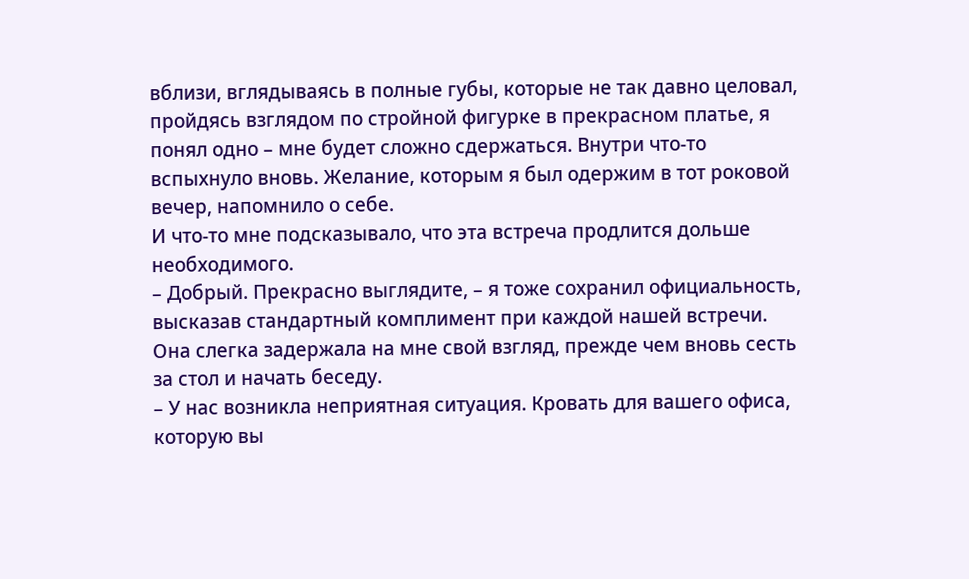вблизи, вглядываясь в полные губы, которые не так давно целовал, пройдясь взглядом по стройной фигурке в прекрасном платье, я понял одно – мне будет сложно сдержаться. Внутри что-то вспыхнуло вновь. Желание, которым я был одержим в тот роковой вечер, напомнило о себе.
И что-то мне подсказывало, что эта встреча продлится дольше необходимого.
– Добрый. Прекрасно выглядите, – я тоже сохранил официальность, высказав стандартный комплимент при каждой нашей встречи. Она слегка задержала на мне свой взгляд, прежде чем вновь сесть за стол и начать беседу.
– У нас возникла неприятная ситуация. Кровать для вашего офиса, которую вы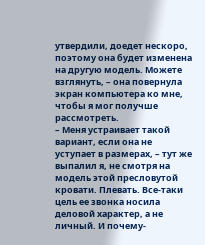утвердили, доедет нескоро, поэтому она будет изменена на другую модель. Можете взглянуть, – она повернула экран компьютера ко мне, чтобы я мог получше рассмотреть.
– Меня устраивает такой вариант, если она не уступает в размерах, – тут же выпалил я, не смотря на модель этой пресловутой кровати. Плевать. Все-таки цель ее звонка носила деловой характер, а не личный. И почему-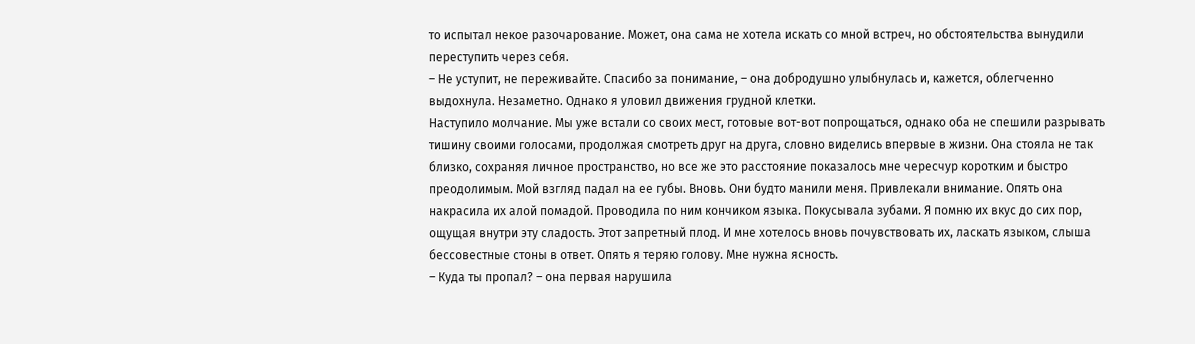то испытал некое разочарование. Может, она сама не хотела искать со мной встреч, но обстоятельства вынудили переступить через себя.
– Не уступит, не переживайте. Спасибо за понимание, – она добродушно улыбнулась и, кажется, облегченно выдохнула. Незаметно. Однако я уловил движения грудной клетки.
Наступило молчание. Мы уже встали со своих мест, готовые вот-вот попрощаться, однако оба не спешили разрывать тишину своими голосами, продолжая смотреть друг на друга, словно виделись впервые в жизни. Она стояла не так близко, сохраняя личное пространство, но все же это расстояние показалось мне чересчур коротким и быстро преодолимым. Мой взгляд падал на ее губы. Вновь. Они будто манили меня. Привлекали внимание. Опять она накрасила их алой помадой. Проводила по ним кончиком языка. Покусывала зубами. Я помню их вкус до сих пор, ощущая внутри эту сладость. Этот запретный плод. И мне хотелось вновь почувствовать их, ласкать языком, слыша бессовестные стоны в ответ. Опять я теряю голову. Мне нужна ясность.
– Куда ты пропал? – она первая нарушила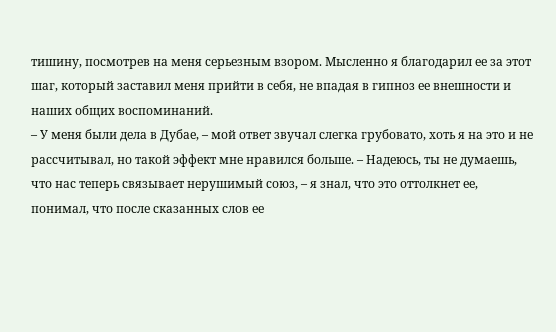тишину, посмотрев на меня серьезным взором. Мысленно я благодарил ее за этот шаг, который заставил меня прийти в себя, не впадая в гипноз ее внешности и наших общих воспоминаний.
– У меня были дела в Дубае, – мой ответ звучал слегка грубовато, хоть я на это и не рассчитывал, но такой эффект мне нравился больше. – Надеюсь, ты не думаешь, что нас теперь связывает нерушимый союз, – я знал, что это оттолкнет ее, понимал, что после сказанных слов ее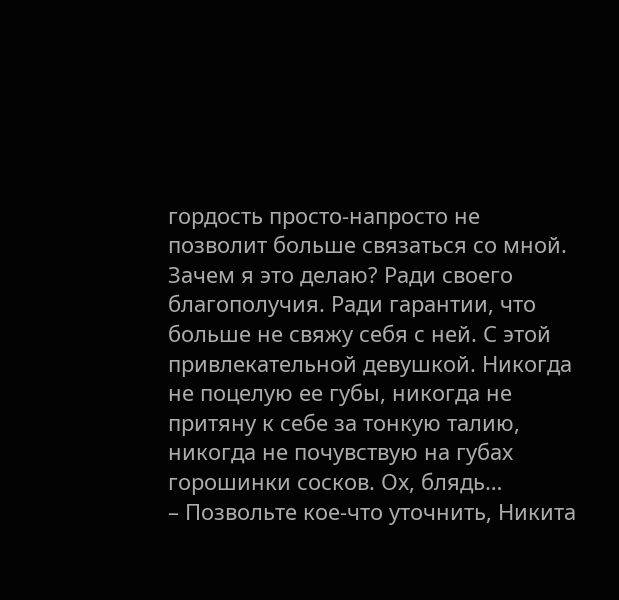гордость просто-напросто не позволит больше связаться со мной. Зачем я это делаю? Ради своего благополучия. Ради гарантии, что больше не свяжу себя с ней. С этой привлекательной девушкой. Никогда не поцелую ее губы, никогда не притяну к себе за тонкую талию, никогда не почувствую на губах горошинки сосков. Ох, блядь…
– Позвольте кое-что уточнить, Никита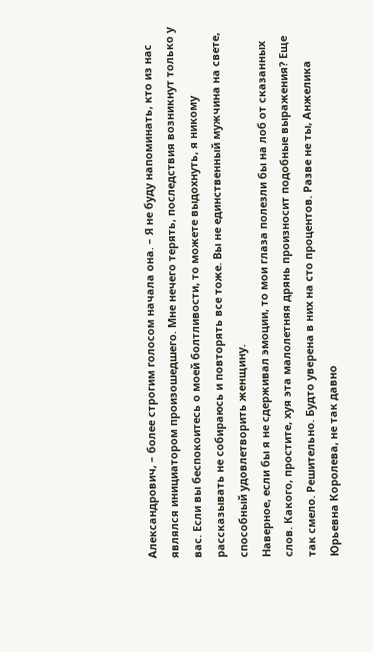Александрович, – более строгим голосом начала она. – Я не буду напоминать, кто из нас являлся инициатором произошедшего. Мне нечего терять, последствия возникнут только у вас. Если вы беспокоитесь о моей болтливости, то можете выдохнуть, я никому рассказывать не собираюсь и повторять все тоже. Вы не единственный мужчина на свете, способный удовлетворить женщину.
Наверное, если бы я не сдерживал эмоции, то мои глаза полезли бы на лоб от сказанных слов. Какого, простите, хуя эта малолетняя дрянь произносит подобные выражения? Еще так смело. Решительно. Будто уверена в них на сто процентов. Разве не ты, Анжелика Юрьевна Королева, не так давно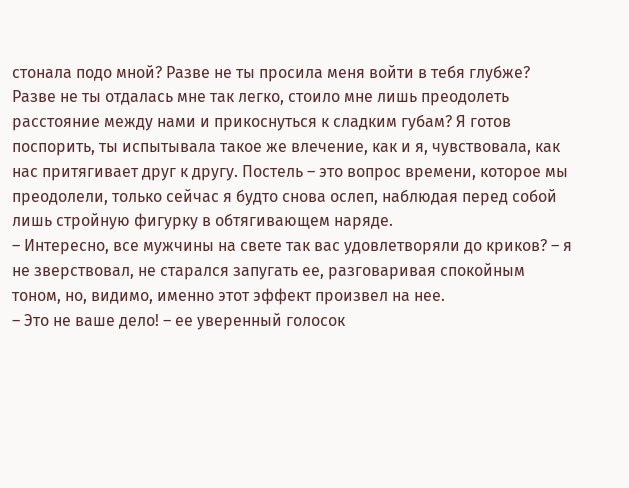стонала подо мной? Разве не ты просила меня войти в тебя глубже? Разве не ты отдалась мне так легко, стоило мне лишь преодолеть расстояние между нами и прикоснуться к сладким губам? Я готов поспорить, ты испытывала такое же влечение, как и я, чувствовала, как нас притягивает друг к другу. Постель – это вопрос времени, которое мы преодолели, только сейчас я будто снова ослеп, наблюдая перед собой лишь стройную фигурку в обтягивающем наряде.
– Интересно, все мужчины на свете так вас удовлетворяли до криков? – я не зверствовал, не старался запугать ее, разговаривая спокойным тоном, но, видимо, именно этот эффект произвел на нее.
– Это не ваше дело! – ее уверенный голосок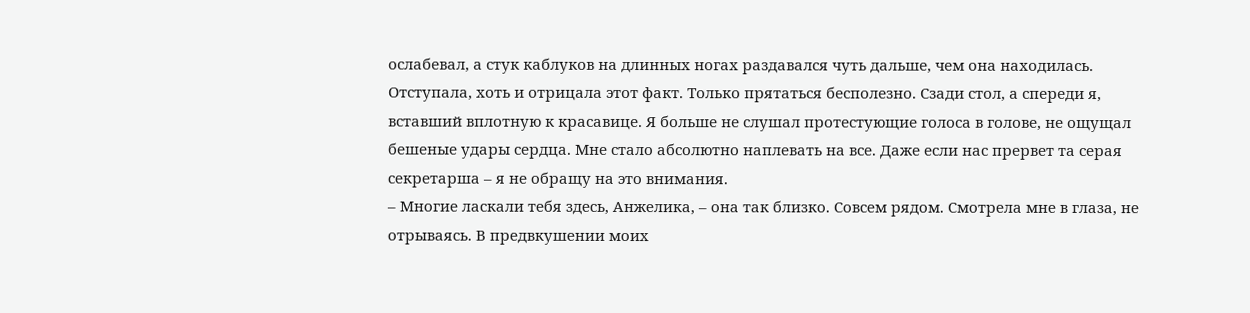ослабевал, а стук каблуков на длинных ногах раздавался чуть дальше, чем она находилась. Отступала, хоть и отрицала этот факт. Только прятаться бесполезно. Сзади стол, а спереди я, вставший вплотную к красавице. Я больше не слушал протестующие голоса в голове, не ощущал бешеные удары сердца. Мне стало абсолютно наплевать на все. Даже если нас прервет та серая секретарша – я не обращу на это внимания.
– Многие ласкали тебя здесь, Анжелика, – она так близко. Совсем рядом. Смотрела мне в глаза, не отрываясь. В предвкушении моих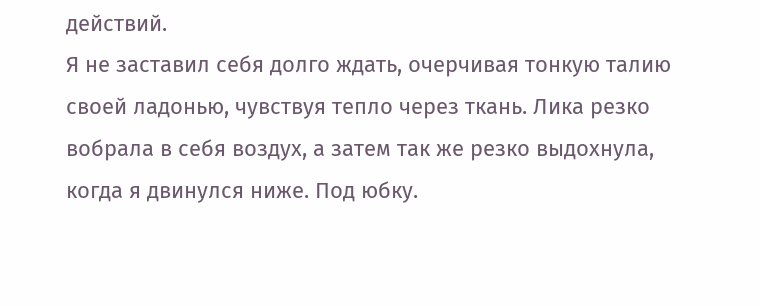действий.
Я не заставил себя долго ждать, очерчивая тонкую талию своей ладонью, чувствуя тепло через ткань. Лика резко вобрала в себя воздух, а затем так же резко выдохнула, когда я двинулся ниже. Под юбку.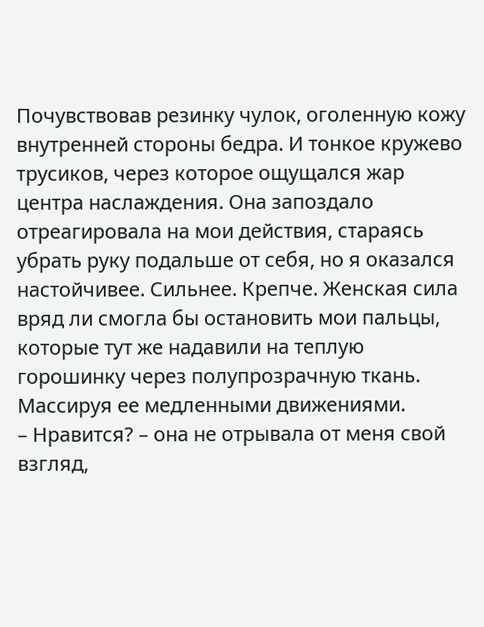Почувствовав резинку чулок, оголенную кожу внутренней стороны бедра. И тонкое кружево трусиков, через которое ощущался жар центра наслаждения. Она запоздало отреагировала на мои действия, стараясь убрать руку подальше от себя, но я оказался настойчивее. Сильнее. Крепче. Женская сила вряд ли смогла бы остановить мои пальцы, которые тут же надавили на теплую горошинку через полупрозрачную ткань. Массируя ее медленными движениями.
– Нравится? – она не отрывала от меня свой взгляд,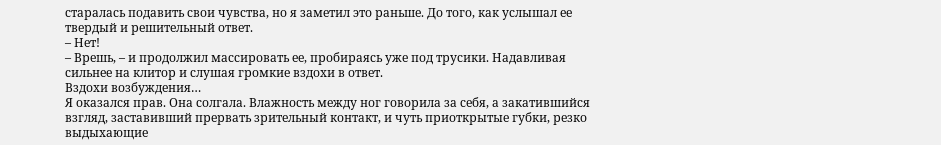старалась подавить свои чувства, но я заметил это раньше. До того, как услышал ее твердый и решительный ответ.
– Нет!
– Врешь, – и продолжил массировать ее, пробираясь уже под трусики. Надавливая сильнее на клитор и слушая громкие вздохи в ответ.
Вздохи возбуждения…
Я оказался прав. Она солгала. Влажность между ног говорила за себя, а закатившийся взгляд, заставивший прервать зрительный контакт, и чуть приоткрытые губки, резко выдыхающие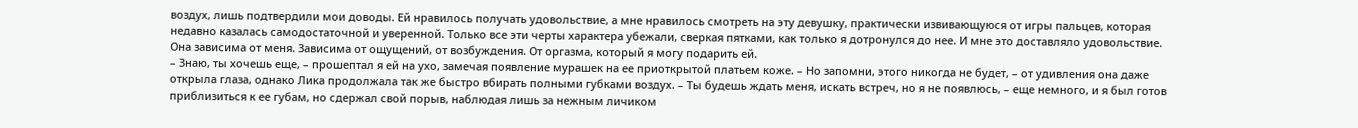воздух, лишь подтвердили мои доводы. Ей нравилось получать удовольствие, а мне нравилось смотреть на эту девушку, практически извивающуюся от игры пальцев, которая недавно казалась самодостаточной и уверенной. Только все эти черты характера убежали, сверкая пятками, как только я дотронулся до нее. И мне это доставляло удовольствие. Она зависима от меня. Зависима от ощущений, от возбуждения. От оргазма, который я могу подарить ей.
– Знаю, ты хочешь еще, – прошептал я ей на ухо, замечая появление мурашек на ее приоткрытой платьем коже. – Но запомни, этого никогда не будет, – от удивления она даже открыла глаза, однако Лика продолжала так же быстро вбирать полными губками воздух. – Ты будешь ждать меня, искать встреч, но я не появлюсь, – еще немного, и я был готов приблизиться к ее губам, но сдержал свой порыв, наблюдая лишь за нежным личиком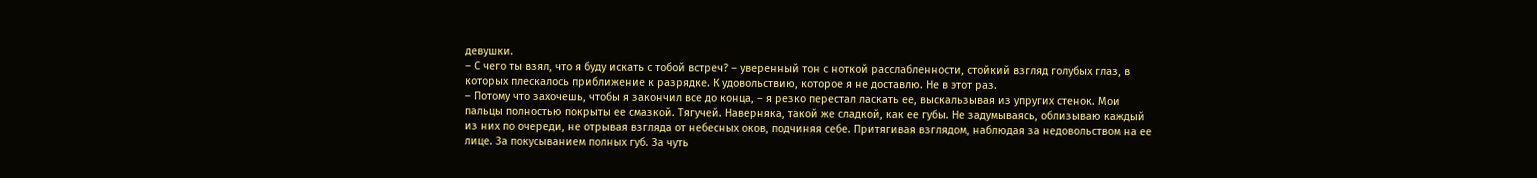девушки.
– С чего ты взял, что я буду искать с тобой встреч? – уверенный тон с ноткой расслабленности, стойкий взгляд голубых глаз, в которых плескалось приближение к разрядке. К удовольствию, которое я не доставлю. Не в этот раз.
– Потому что захочешь, чтобы я закончил все до конца, – я резко перестал ласкать ее, выскальзывая из упругих стенок. Мои пальцы полностью покрыты ее смазкой. Тягучей. Наверняка, такой же сладкой, как ее губы. Не задумываясь, облизываю каждый из них по очереди, не отрывая взгляда от небесных оков, подчиняя себе. Притягивая взглядом, наблюдая за недовольством на ее лице. За покусыванием полных губ. За чуть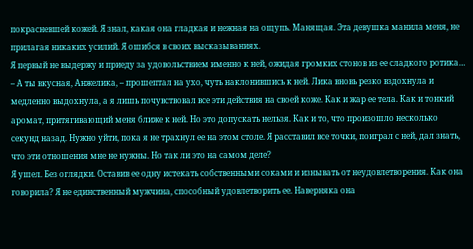покрасневшей кожей. Я знал, какая она гладкая и нежная на ощупь. Манящая. Эта девушка манила меня, не прилагая никаких усилий. Я ошибся в своих высказываниях.
Я первый не выдержу и приеду за удовольствием именно к ней, ожидая громких стонов из ее сладкого ротика…
– А ты вкусная, Анжелика, – прошептал на ухо, чуть наклонившись к ней. Лика вновь резко вздохнула и медленно выдохнула, а я лишь почувствовал все эти действия на своей коже. Как и жар ее тела. Как и тонкий аромат, притягивающий меня ближе к ней. Но это допускать нельзя. Как и то, что произошло несколько секунд назад. Нужно уйти, пока я не трахнул ее на этом столе. Я расставил все точки, поиграл с ней, дал знать, что эти отношения мне не нужны. Но так ли это на самом деле?
Я ушел. Без оглядки. Оставив ее одну истекать собственными соками и изнывать от неудовлетворения. Как она говорила? Я не единственный мужчина, способный удовлетворить ее. Наверняка она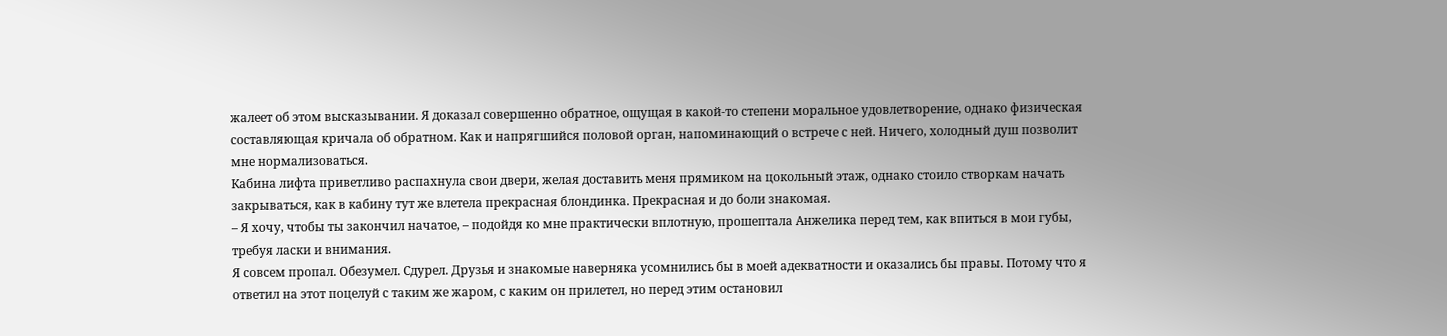жалеет об этом высказывании. Я доказал совершенно обратное, ощущая в какой-то степени моральное удовлетворение, однако физическая составляющая кричала об обратном. Как и напрягшийся половой орган, напоминающий о встрече с ней. Ничего, холодный душ позволит мне нормализоваться.
Кабина лифта приветливо распахнула свои двери, желая доставить меня прямиком на цокольный этаж, однако стоило створкам начать закрываться, как в кабину тут же влетела прекрасная блондинка. Прекрасная и до боли знакомая.
– Я хочу, чтобы ты закончил начатое, – подойдя ко мне практически вплотную, прошептала Анжелика перед тем, как впиться в мои губы, требуя ласки и внимания.
Я совсем пропал. Обезумел. Сдурел. Друзья и знакомые наверняка усомнились бы в моей адекватности и оказались бы правы. Потому что я ответил на этот поцелуй с таким же жаром, с каким он прилетел, но перед этим остановил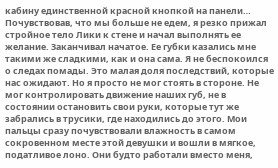кабину единственной красной кнопкой на панели…
Почувствовав, что мы больше не едем, я резко прижал стройное тело Лики к стене и начал выполнять ее желание. Заканчивал начатое. Ее губки казались мне такими же сладкими, как и она сама. Я не беспокоился о следах помады. Это малая доля последствий, которые нас ожидают. Но я просто не мог стоять в стороне. Не мог контролировать движение наших губ, не в состоянии остановить свои руки, которые тут же забрались в трусики, где находились до этого. Мои пальцы сразу почувствовали влажность в самом сокровенном месте этой девушки и вошли в мягкое, податливое лоно. Они будто работали вместо меня,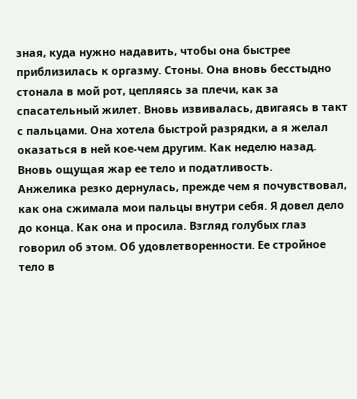зная, куда нужно надавить, чтобы она быстрее приблизилась к оргазму. Стоны. Она вновь бесстыдно стонала в мой рот, цепляясь за плечи, как за спасательный жилет. Вновь извивалась, двигаясь в такт с пальцами. Она хотела быстрой разрядки, а я желал оказаться в ней кое-чем другим. Как неделю назад. Вновь ощущая жар ее тело и податливость.
Анжелика резко дернулась, прежде чем я почувствовал, как она сжимала мои пальцы внутри себя. Я довел дело до конца. Как она и просила. Взгляд голубых глаз говорил об этом. Об удовлетворенности. Ее стройное тело в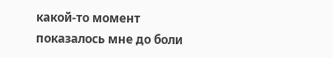какой-то момент показалось мне до боли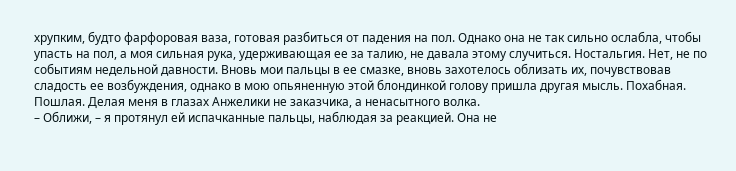хрупким, будто фарфоровая ваза, готовая разбиться от падения на пол. Однако она не так сильно ослабла, чтобы упасть на пол, а моя сильная рука, удерживающая ее за талию, не давала этому случиться. Ностальгия. Нет, не по событиям недельной давности. Вновь мои пальцы в ее смазке, вновь захотелось облизать их, почувствовав сладость ее возбуждения, однако в мою опьяненную этой блондинкой голову пришла другая мысль. Похабная. Пошлая. Делая меня в глазах Анжелики не заказчика, а ненасытного волка.
– Оближи, – я протянул ей испачканные пальцы, наблюдая за реакцией. Она не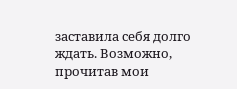заставила себя долго ждать. Возможно, прочитав мои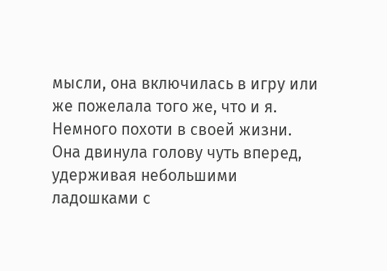мысли, она включилась в игру или же пожелала того же, что и я. Немного похоти в своей жизни.
Она двинула голову чуть вперед, удерживая небольшими ладошками с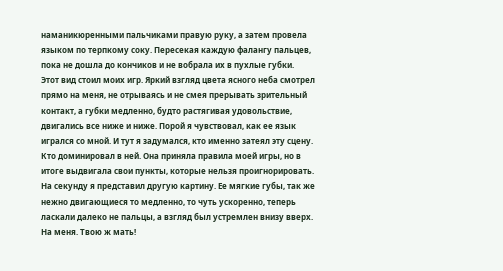наманикюренными пальчиками правую руку, а затем провела языком по терпкому соку. Пересекая каждую фалангу пальцев, пока не дошла до кончиков и не вобрала их в пухлые губки.
Этот вид стоил моих игр. Яркий взгляд цвета ясного неба смотрел прямо на меня, не отрываясь и не смея прерывать зрительный контакт, а губки медленно, будто растягивая удовольствие, двигались все ниже и ниже. Порой я чувствовал, как ее язык игрался со мной. И тут я задумался, кто именно затеял эту сцену. Кто доминировал в ней. Она приняла правила моей игры, но в итоге выдвигала свои пункты, которые нельзя проигнорировать.
На секунду я представил другую картину. Ее мягкие губы, так же нежно двигающиеся то медленно, то чуть ускоренно, теперь ласкали далеко не пальцы, а взгляд был устремлен внизу вверх. На меня. Твою ж мать!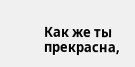Как же ты прекрасна,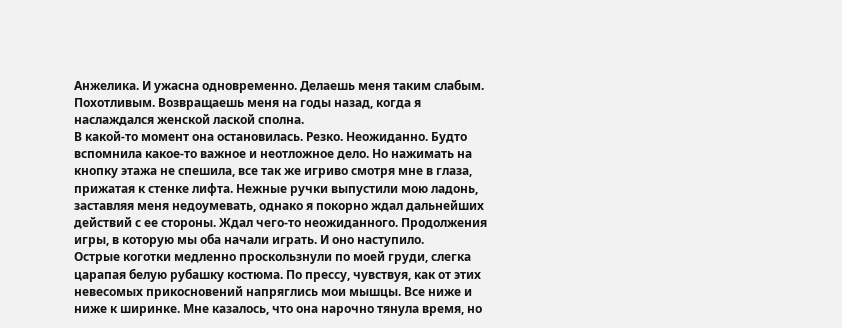Анжелика. И ужасна одновременно. Делаешь меня таким слабым. Похотливым. Возвращаешь меня на годы назад, когда я наслаждался женской лаской сполна.
В какой-то момент она остановилась. Резко. Неожиданно. Будто вспомнила какое-то важное и неотложное дело. Но нажимать на кнопку этажа не спешила, все так же игриво смотря мне в глаза, прижатая к стенке лифта. Нежные ручки выпустили мою ладонь, заставляя меня недоумевать, однако я покорно ждал дальнейших действий с ее стороны. Ждал чего-то неожиданного. Продолжения игры, в которую мы оба начали играть. И оно наступило.
Острые коготки медленно проскользнули по моей груди, слегка царапая белую рубашку костюма. По прессу, чувствуя, как от этих невесомых прикосновений напряглись мои мышцы. Все ниже и ниже к ширинке. Мне казалось, что она нарочно тянула время, но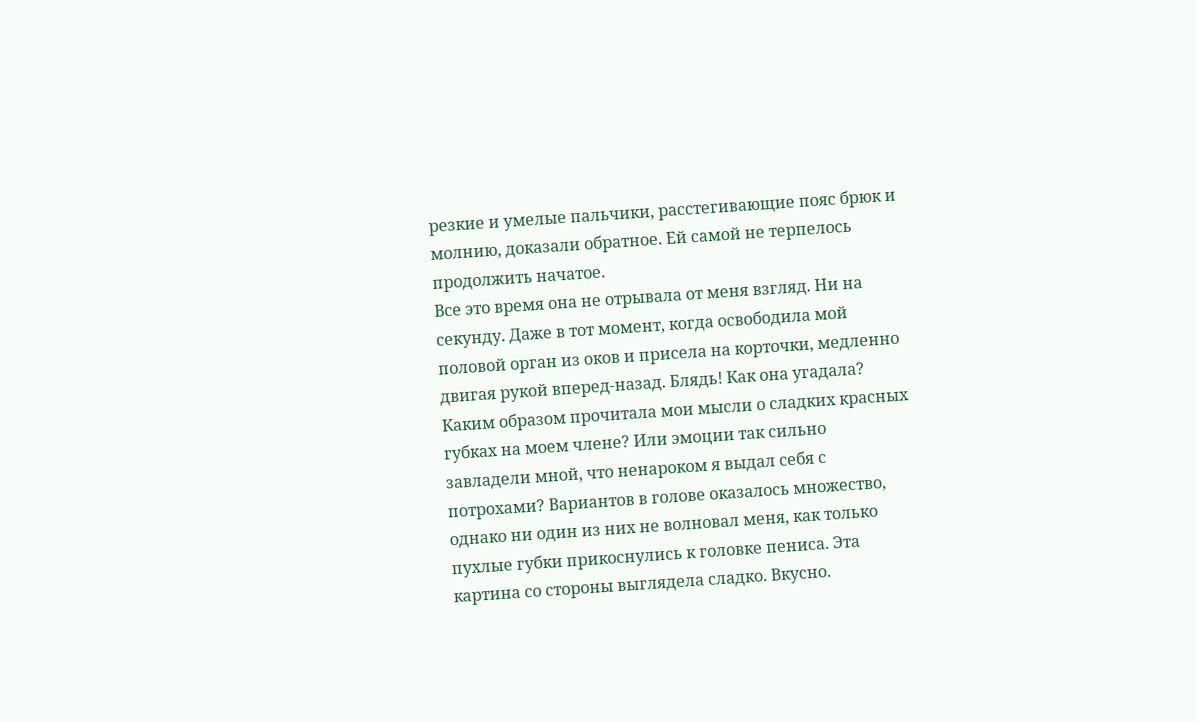резкие и умелые пальчики, расстегивающие пояс брюк и молнию, доказали обратное. Ей самой не терпелось продолжить начатое.
Все это время она не отрывала от меня взгляд. Ни на секунду. Даже в тот момент, когда освободила мой половой орган из оков и присела на корточки, медленно двигая рукой вперед-назад. Блядь! Как она угадала? Каким образом прочитала мои мысли о сладких красных губках на моем члене? Или эмоции так сильно завладели мной, что ненароком я выдал себя с потрохами? Вариантов в голове оказалось множество, однако ни один из них не волновал меня, как только пухлые губки прикоснулись к головке пениса. Эта картина со стороны выглядела сладко. Вкусно.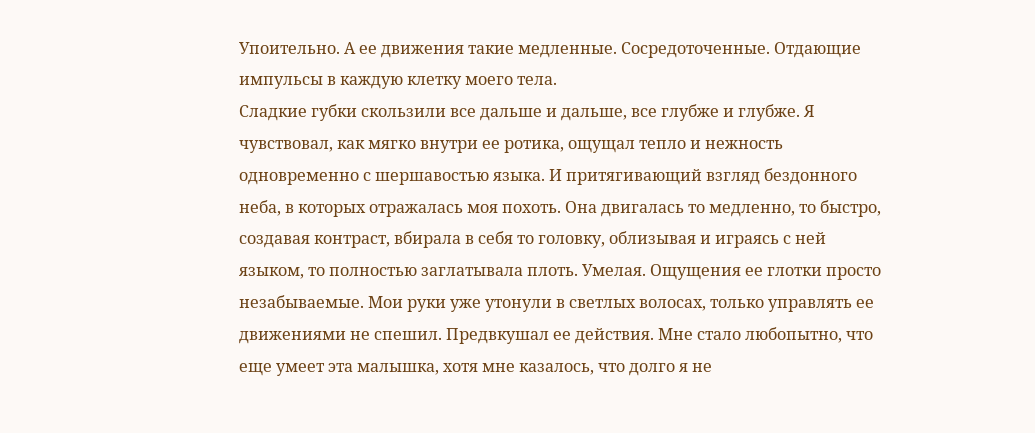Упоительно. А ее движения такие медленные. Сосредоточенные. Отдающие импульсы в каждую клетку моего тела.
Сладкие губки скользили все дальше и дальше, все глубже и глубже. Я чувствовал, как мягко внутри ее ротика, ощущал тепло и нежность одновременно с шершавостью языка. И притягивающий взгляд бездонного неба, в которых отражалась моя похоть. Она двигалась то медленно, то быстро, создавая контраст, вбирала в себя то головку, облизывая и играясь с ней языком, то полностью заглатывала плоть. Умелая. Ощущения ее глотки просто незабываемые. Мои руки уже утонули в светлых волосах, только управлять ее движениями не спешил. Предвкушал ее действия. Мне стало любопытно, что еще умеет эта малышка, хотя мне казалось, что долго я не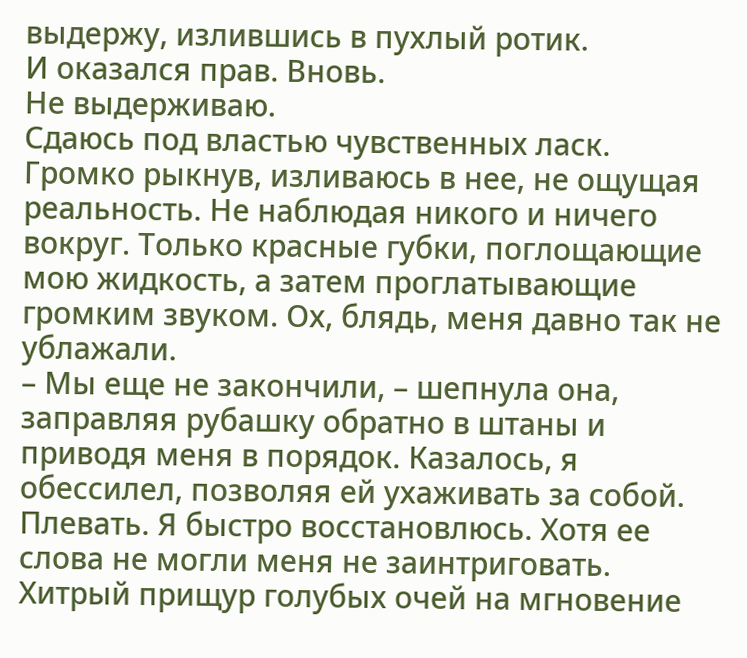выдержу, излившись в пухлый ротик.
И оказался прав. Вновь.
Не выдерживаю.
Сдаюсь под властью чувственных ласк.
Громко рыкнув, изливаюсь в нее, не ощущая реальность. Не наблюдая никого и ничего вокруг. Только красные губки, поглощающие мою жидкость, а затем проглатывающие громким звуком. Ох, блядь, меня давно так не ублажали.
– Мы еще не закончили, – шепнула она, заправляя рубашку обратно в штаны и приводя меня в порядок. Казалось, я обессилел, позволяя ей ухаживать за собой. Плевать. Я быстро восстановлюсь. Хотя ее слова не могли меня не заинтриговать.
Хитрый прищур голубых очей на мгновение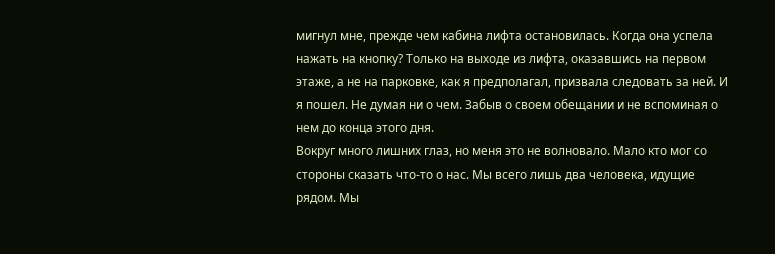мигнул мне, прежде чем кабина лифта остановилась. Когда она успела нажать на кнопку? Только на выходе из лифта, оказавшись на первом этаже, а не на парковке, как я предполагал, призвала следовать за ней. И я пошел. Не думая ни о чем. Забыв о своем обещании и не вспоминая о нем до конца этого дня.
Вокруг много лишних глаз, но меня это не волновало. Мало кто мог со стороны сказать что-то о нас. Мы всего лишь два человека, идущие рядом. Мы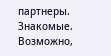партнеры. Знакомые. Возможно,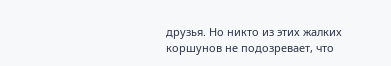друзья. Но никто из этих жалких коршунов не подозревает, что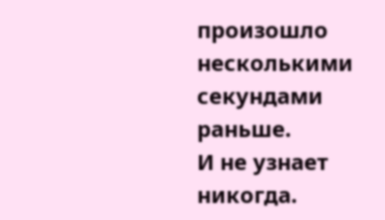произошло несколькими секундами раньше.
И не узнает никогда.